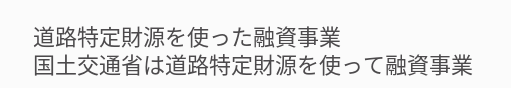道路特定財源を使った融資事業
国土交通省は道路特定財源を使って融資事業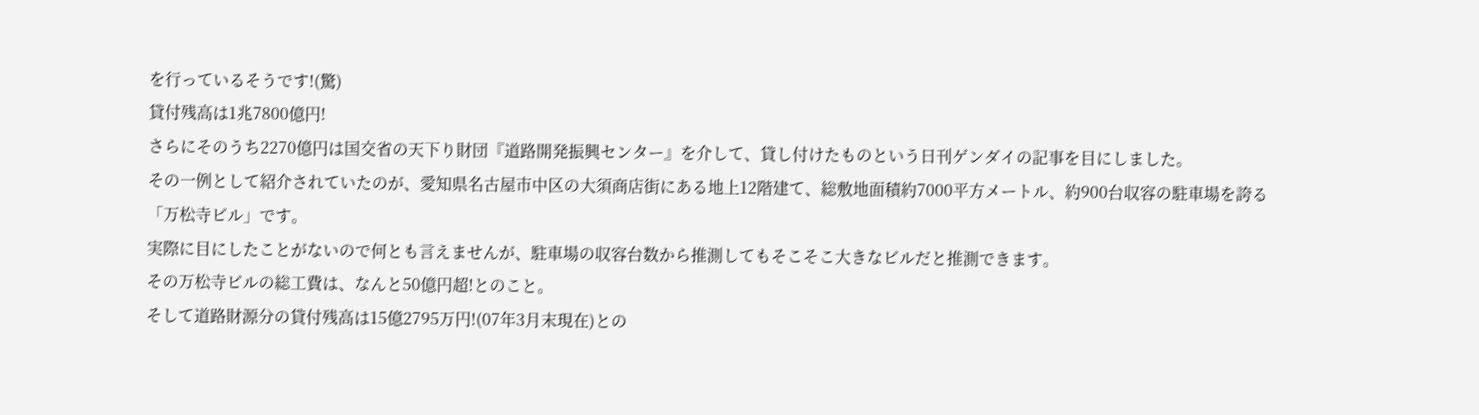を行っているそうです!(驚)
貸付残高は1兆7800億円!
さらにそのうち2270億円は国交省の天下り財団『道路開発振興センター』を介して、貸し付けたものという日刊ゲンダイの記事を目にしました。
その一例として紹介されていたのが、愛知県名古屋市中区の大須商店街にある地上12階建て、総敷地面積約7000平方メートル、約900台収容の駐車場を誇る「万松寺ビル」です。
実際に目にしたことがないので何とも言えませんが、駐車場の収容台数から推測してもそこそこ大きなビルだと推測できます。
その万松寺ビルの総工費は、なんと50億円超!とのこと。
そして道路財源分の貸付残高は15億2795万円!(07年3月末現在)との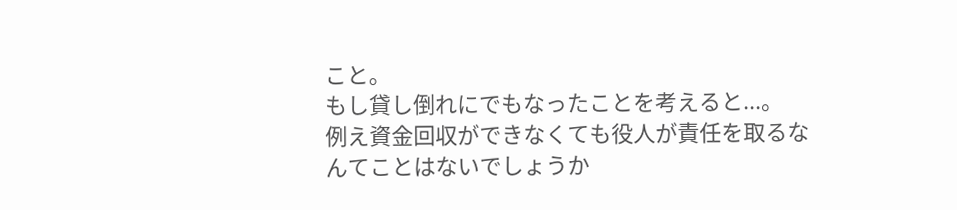こと。
もし貸し倒れにでもなったことを考えると...。
例え資金回収ができなくても役人が責任を取るなんてことはないでしょうか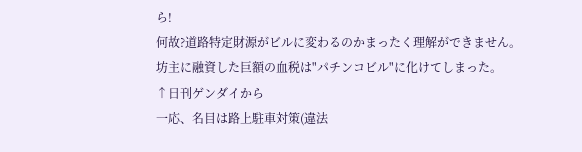ら!
何故?道路特定財源がビルに変わるのかまったく理解ができません。
坊主に融資した巨額の血税は"パチンコビル"に化けてしまった。
↑日刊ゲンダイから
一応、名目は路上駐車対策(違法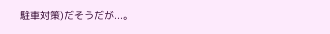駐車対策)だそうだが...。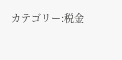カテゴリー:税金